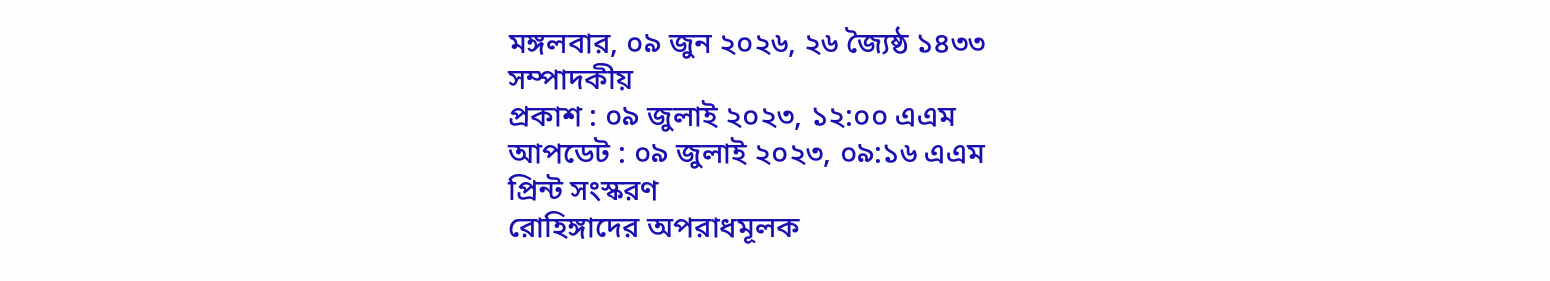মঙ্গলবার, ০৯ জুন ২০২৬, ২৬ জ্যৈষ্ঠ ১৪৩৩
সম্পাদকীয়
প্রকাশ : ০৯ জুলাই ২০২৩, ১২:০০ এএম
আপডেট : ০৯ জুলাই ২০২৩, ০৯:১৬ এএম
প্রিন্ট সংস্করণ
রোহিঙ্গাদের অপরাধমূলক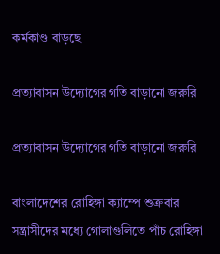কর্মকাণ্ড বাড়ছে

প্রত্যাবাসন উদ্যোগের গতি বাড়ানো জরুরি

প্রত্যাবাসন উদ্যোগের গতি বাড়ানো জরুরি

বাংলাদেশের রোহিঙ্গা ক্যাম্পে শুক্রবার সন্ত্রাসীদের মধ্যে গোলাগুলিতে পাঁচ রোহিঙ্গা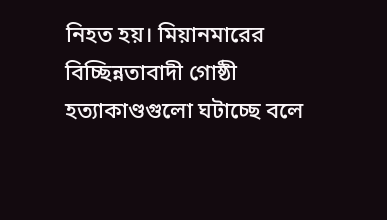নিহত হয়। মিয়ানমারের বিচ্ছিন্নতাবাদী গোষ্ঠী হত্যাকাণ্ডগুলো ঘটাচ্ছে বলে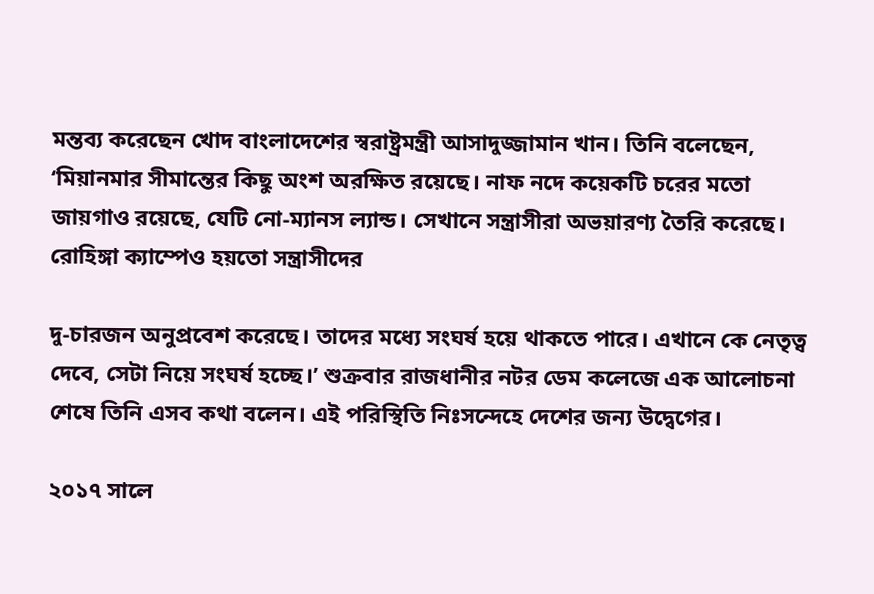মন্তব্য করেছেন খোদ বাংলাদেশের স্বরাষ্ট্রমন্ত্রী আসাদুজ্জামান খান। তিনি বলেছেন, ‘মিয়ানমার সীমান্তের কিছু অংশ অরক্ষিত রয়েছে। নাফ নদে কয়েকটি চরের মতো জায়গাও রয়েছে, যেটি নো-ম্যানস ল্যান্ড। সেখানে সন্ত্রাসীরা অভয়ারণ্য তৈরি করেছে। রোহিঙ্গা ক্যাম্পেও হয়তো সন্ত্রাসীদের

দু-চারজন অনুপ্রবেশ করেছে। তাদের মধ্যে সংঘর্ষ হয়ে থাকতে পারে। এখানে কে নেতৃত্ব দেবে, সেটা নিয়ে সংঘর্ষ হচ্ছে।’ শুক্রবার রাজধানীর নটর ডেম কলেজে এক আলোচনা শেষে তিনি এসব কথা বলেন। এই পরিস্থিতি নিঃসন্দেহে দেশের জন্য উদ্বেগের।

২০১৭ সালে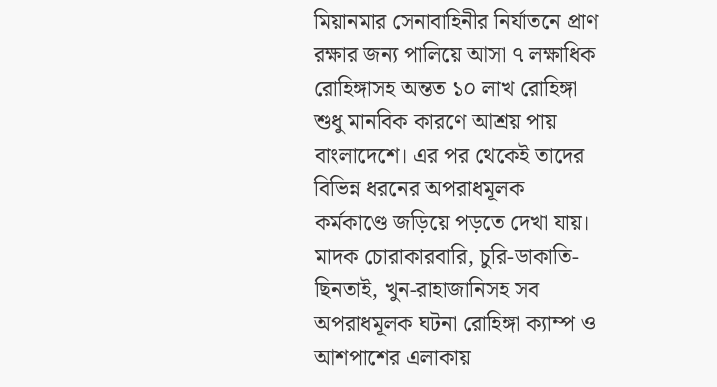মিয়ানমার সেনাবাহিনীর নির্যাতনে প্রাণ রক্ষার জন্য পালিয়ে আসা ৭ লক্ষাধিক রোহিঙ্গাসহ অন্তত ১০ লাখ রোহিঙ্গা শুধু মানবিক কারণে আশ্রয় পায় বাংলাদেশে। এর পর থেকেই তাদের বিভিন্ন ধরনের অপরাধমূলক কর্মকাণ্ডে জড়িয়ে পড়তে দেখা যায়। মাদক চোরাকারবারি, চুরি-ডাকাতি-ছিনতাই, খুন-রাহাজানিসহ সব অপরাধমূলক ঘটনা রোহিঙ্গা ক্যাম্প ও আশপাশের এলাকায়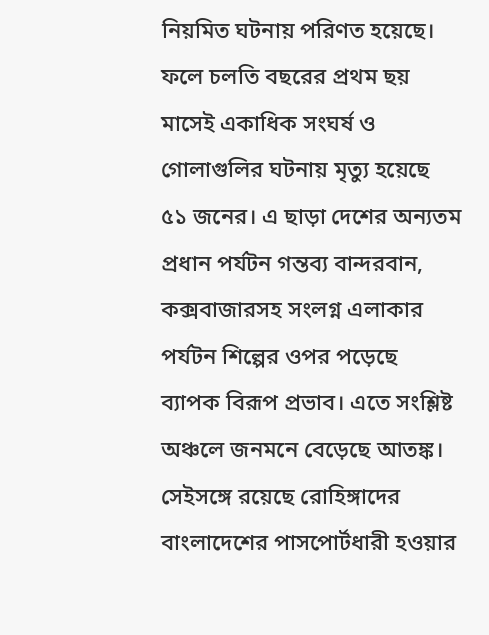নিয়মিত ঘটনায় পরিণত হয়েছে। ফলে চলতি বছরের প্রথম ছয় মাসেই একাধিক সংঘর্ষ ও গোলাগুলির ঘটনায় মৃত্যু হয়েছে ৫১ জনের। এ ছাড়া দেশের অন্যতম প্রধান পর্যটন গন্তব্য বান্দরবান, কক্সবাজারসহ সংলগ্ন এলাকার পর্যটন শিল্পের ওপর পড়েছে ব্যাপক বিরূপ প্রভাব। এতে সংশ্লিষ্ট অঞ্চলে জনমনে বেড়েছে আতঙ্ক। সেইসঙ্গে রয়েছে রোহিঙ্গাদের বাংলাদেশের পাসপোর্টধারী হওয়ার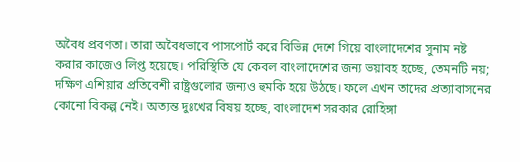অবৈধ প্রবণতা। তারা অবৈধভাবে পাসপোর্ট করে বিভিন্ন দেশে গিয়ে বাংলাদেশের সুনাম নষ্ট করার কাজেও লিপ্ত হয়েছে। পরিস্থিতি যে কেবল বাংলাদেশের জন্য ভয়াবহ হচ্ছে, তেমনটি নয়; দক্ষিণ এশিয়ার প্রতিবেশী রাষ্ট্রগুলোর জন্যও হুমকি হয়ে উঠছে। ফলে এখন তাদের প্রত্যাবাসনের কোনো বিকল্প নেই। অত্যন্ত দুঃখের বিষয় হচ্ছে, বাংলাদেশ সরকার রোহিঙ্গা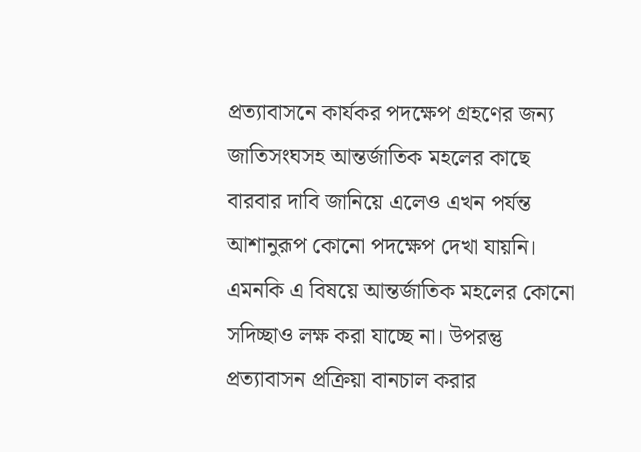প্রত্যাবাসনে কার্যকর পদক্ষেপ গ্রহণের জন্য জাতিসংঘসহ আন্তর্জাতিক মহলের কাছে বারবার দাবি জানিয়ে এলেও এখন পর্যন্ত আশানুরূপ কোনো পদক্ষেপ দেখা যায়নি। এমনকি এ বিষয়ে আন্তর্জাতিক মহলের কোনো সদিচ্ছাও লক্ষ করা যাচ্ছে না। উপরন্তু প্রত্যাবাসন প্রক্রিয়া বানচাল করার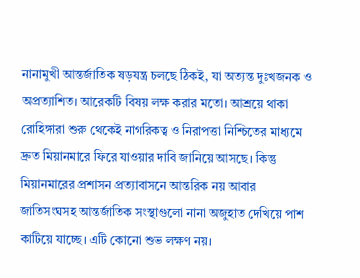নানামুখী আন্তর্জাতিক ষড়যন্ত্র চলছে ঠিকই, যা অত্যন্ত দুঃখজনক ও অপ্রত্যাশিত। আরেকটি বিষয় লক্ষ করার মতো। আশ্রয়ে থাকা রোহিঙ্গারা শুরু থেকেই নাগরিকত্ব ও নিরাপত্তা নিশ্চিতের মাধ্যমে দ্রুত মিয়ানমারে ফিরে যাওয়ার দাবি জানিয়ে আসছে। কিন্তু মিয়ানমারের প্রশাসন প্রত্যাবাসনে আন্তরিক নয় আবার জাতিসংঘসহ আন্তর্জাতিক সংস্থাগুলো নানা অজুহাত দেখিয়ে পাশ কাটিয়ে যাচ্ছে। এটি কোনো শুভ লক্ষণ নয়।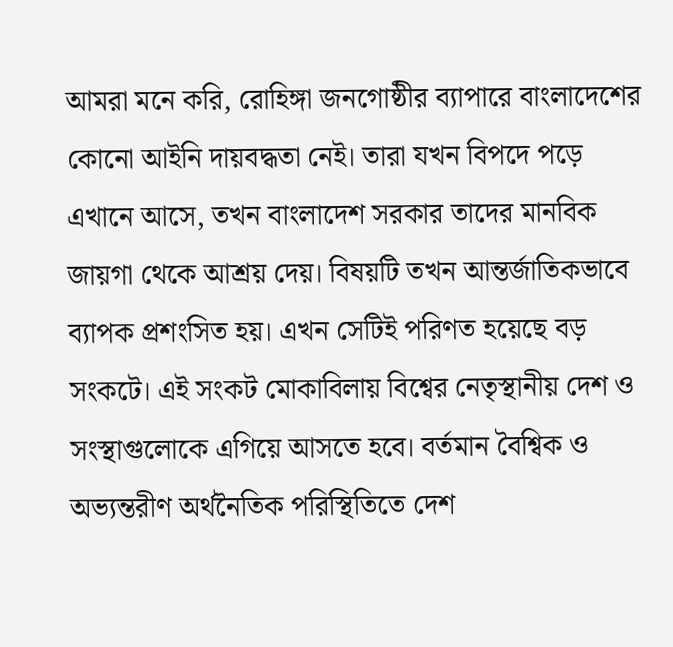আমরা মনে করি, রোহিঙ্গা জনগোষ্ঠীর ব্যাপারে বাংলাদেশের কোনো আইনি দায়বদ্ধতা নেই। তারা যখন বিপদে পড়ে এখানে আসে, তখন বাংলাদেশ সরকার তাদের মানবিক জায়গা থেকে আশ্রয় দেয়। বিষয়টি তখন আন্তর্জাতিকভাবে ব্যাপক প্রশংসিত হয়। এখন সেটিই পরিণত হয়েছে বড় সংকটে। এই সংকট মোকাবিলায় বিশ্বের নেতৃস্থানীয় দেশ ও সংস্থাগুলোকে এগিয়ে আসতে হবে। বর্তমান বৈশ্বিক ও অভ্যন্তরীণ অর্থনৈতিক পরিস্থিতিতে দেশ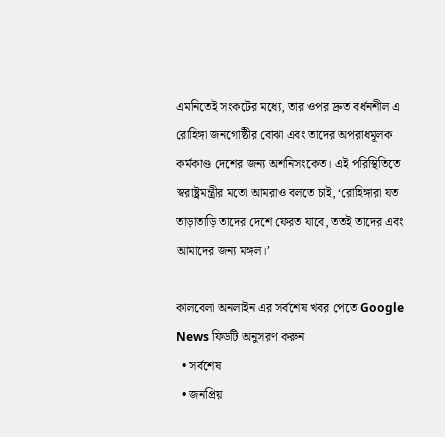এমনিতেই সংকটের মধ্যে, তার ওপর দ্রুত বর্ধনশীল এ রোহিঙ্গা জনগোষ্ঠীর বোঝা এবং তাদের অপরাধমূলক কর্মকাণ্ড দেশের জন্য অশনিসংকেত। এই পরিস্থিতিতে স্বরাষ্ট্রমন্ত্রীর মতো আমরাও বলতে চাই, ‘রোহিঙ্গারা যত তাড়াতাড়ি তাদের দেশে ফেরত যাবে, ততই তাদের এবং আমাদের জন্য মঙ্গল।’

কালবেলা অনলাইন এর সর্বশেষ খবর পেতে Google News ফিডটি অনুসরণ করুন
  • সর্বশেষ
  • জনপ্রিয়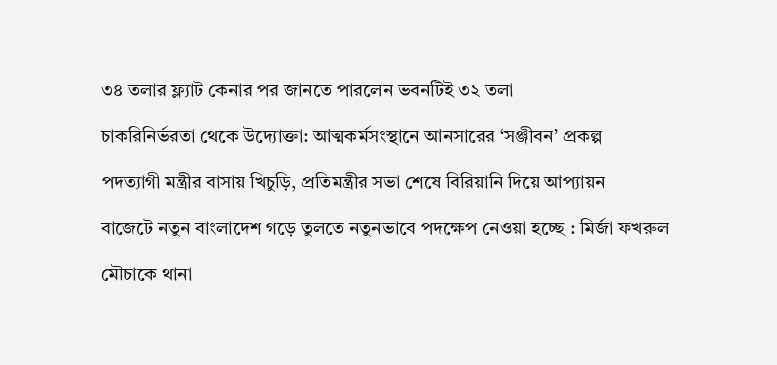৩৪ তলার ফ্ল্যাট কেনার পর জানতে পারলেন ভবনটিই ৩২ তলা

চাকরিনির্ভরতা থেকে উদ্যোক্তা: আত্মকর্মসংস্থানে আনসারের ‘সঞ্জীবন’ প্রকল্প

পদত্যাগী মন্ত্রীর বাসায় খিচুড়ি, প্রতিমন্ত্রীর সভা শেষে বিরিয়ানি দিয়ে আপ্যায়ন

বাজেটে নতুন বাংলাদেশ গড়ে তুলতে নতুনভাবে পদক্ষেপ নেওয়া হচ্ছে : মির্জা ফখরুল

মৌচাকে থানা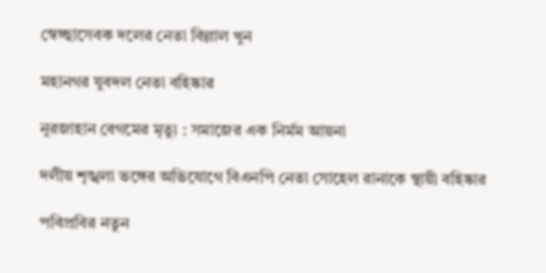স্বেচ্ছাসেবক দলের নেতা বিল্লাল খুন

মহানগর যুবদল নেতা বহিষ্কার

নুরজাহান বেগমের মৃত্যু : সমাজের এক নির্মম আয়না

দলীয় শৃঙ্খলা ভঙ্গের অভিযোগে বিএনপি নেতা সোহেল রানাকে স্থায়ী বহিষ্কার

পবিপ্রবির নতুন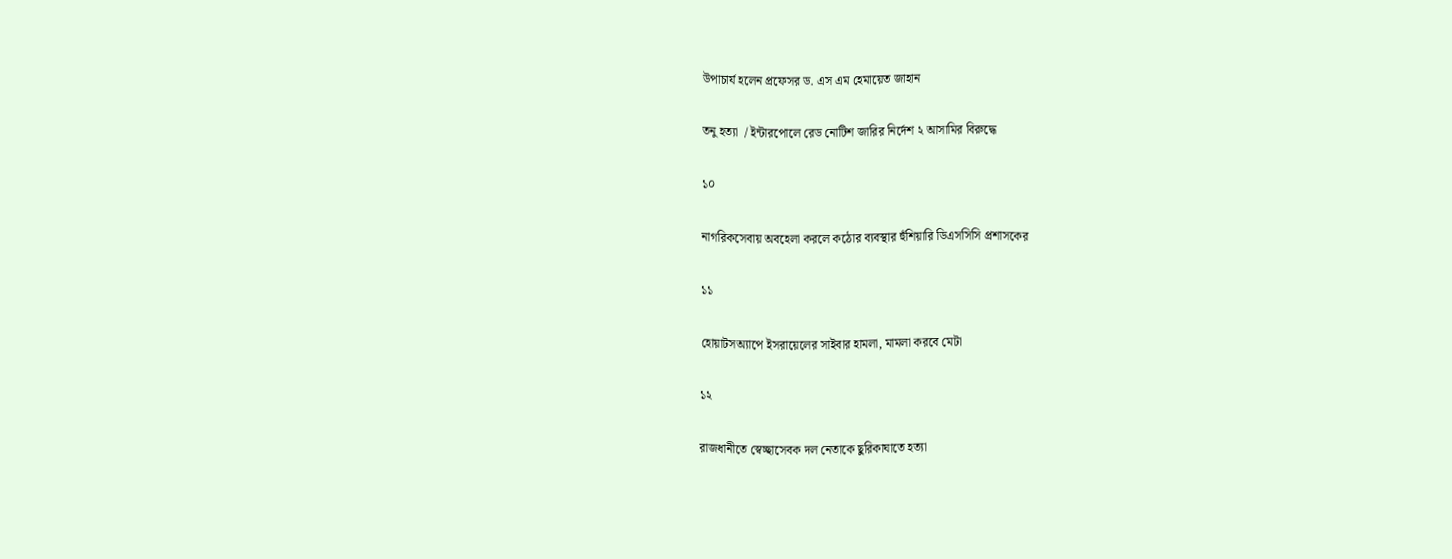উপাচার্য হলেন প্রফেসর ড. এস এম হেমায়েত জাহান

তনু হত্যা  / ইন্টারপোলে রেড নোটিশ জারির নির্দেশ ২ আসামির বিরুদ্ধে

১০

নাগরিকসেবায় অবহেলা করলে কঠোর ব্যবস্থার হুঁশিয়ারি ডিএসসিসি প্রশাসকের

১১

হোয়াটসঅ্যাপে ইসরায়েলের সাইবার হামলা, মামলা করবে মেটা

১২

রাজধানীতে স্বেচ্ছাসেবক দল নেতাকে ছুরিকাঘাতে হত্যা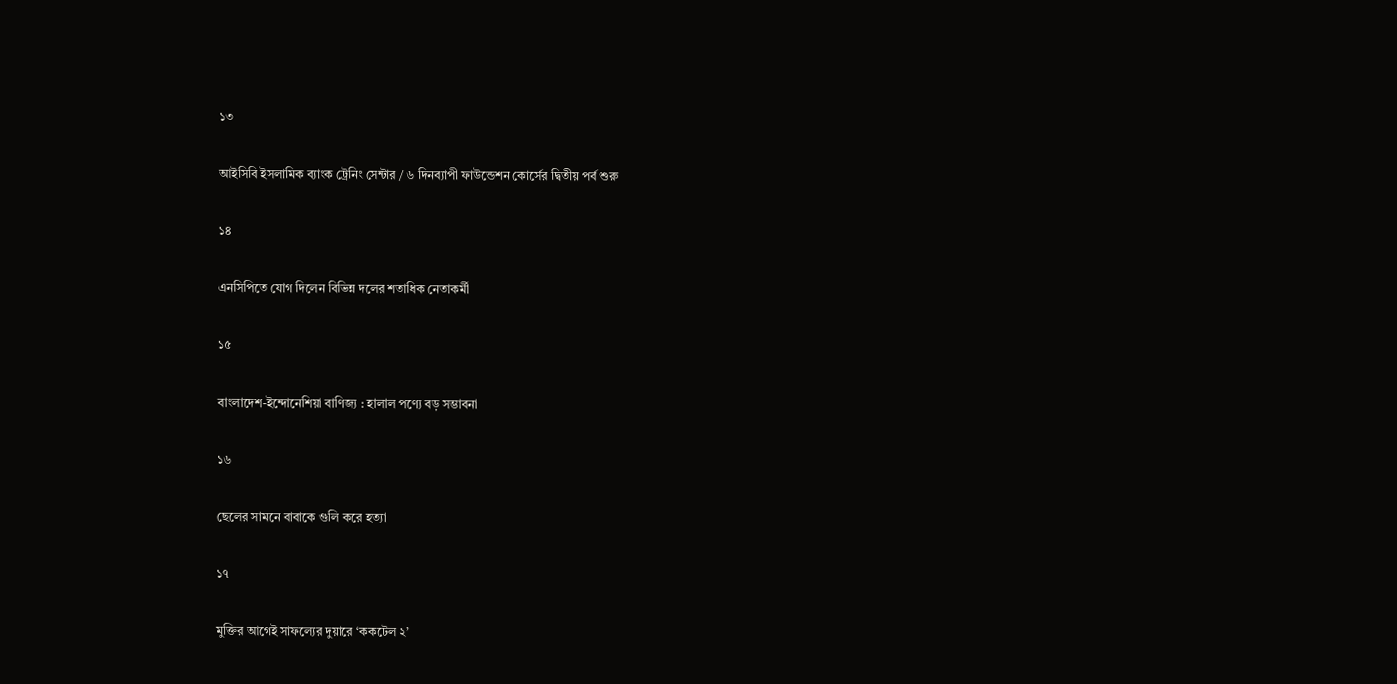১৩

আইসিবি ইসলামিক ব্যাংক ট্রেনিং সেন্টার / ৬ দিনব্যাপী ফাউন্ডেশন কোর্সের দ্বিতীয় পর্ব শুরু

১৪

এনসিপিতে যোগ দিলেন বিভিন্ন দলের শতাধিক নেতাকর্মী

১৫

বাংলাদেশ-ইন্দোনেশিয়া বাণিজ্য : হালাল পণ্যে বড় সম্ভাবনা

১৬

ছেলের সামনে বাবাকে গুলি করে হত্যা

১৭

মুক্তির আগেই সাফল্যের দুয়ারে ‘ককটেল ২’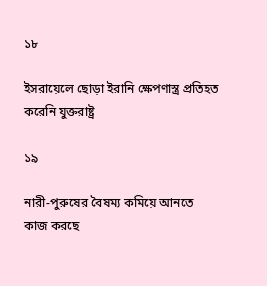১৮

ইসরায়েলে ছোড়া ইরানি ক্ষেপণাস্ত্র প্রতিহত করেনি যুক্তরাষ্ট্র

১৯

নারী-পুরুষের বৈষম্য কমিয়ে আনতে কাজ করছে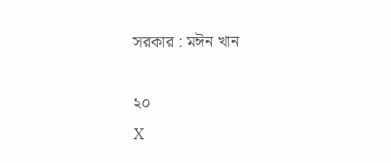সরকার : মঈন খান

২০
X